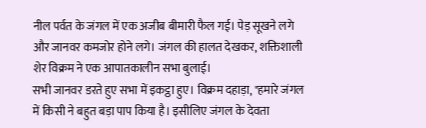नील पर्वत के जंगल में एक अजीब बीमारी फैल गई। पेड़ सूखने लगे और जानवर कमजोर होने लगे। जंगल की हालत देखकर, शक्तिशाली शेर विक्रम ने एक आपातकालीन सभा बुलाई।
सभी जानवर डरते हुए सभा में इकट्ठा हुए। विक्रम दहाड़ा, "हमारे जंगल में किसी ने बहुत बड़ा पाप किया है। इसीलिए जंगल के देवता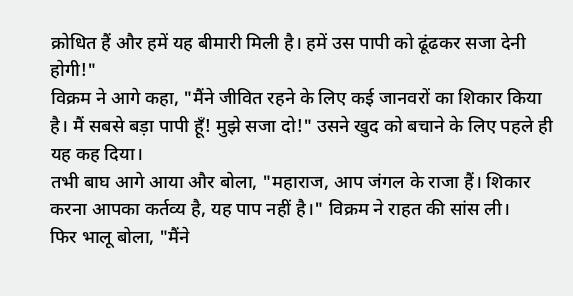क्रोधित हैं और हमें यह बीमारी मिली है। हमें उस पापी को ढूंढकर सजा देनी होगी!"
विक्रम ने आगे कहा, "मैंने जीवित रहने के लिए कई जानवरों का शिकार किया है। मैं सबसे बड़ा पापी हूँ! मुझे सजा दो!" उसने खुद को बचाने के लिए पहले ही यह कह दिया।
तभी बाघ आगे आया और बोला, "महाराज, आप जंगल के राजा हैं। शिकार करना आपका कर्तव्य है, यह पाप नहीं है।" विक्रम ने राहत की सांस ली।
फिर भालू बोला, "मैंने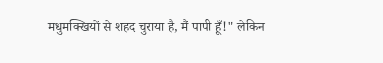मधुमक्खियों से शहद चुराया है, मैं पापी हूँ!" लेकिन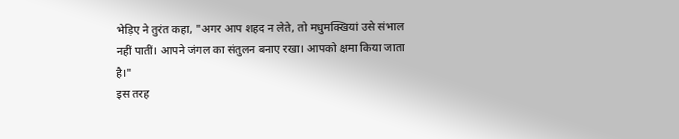भेड़िए ने तुरंत कहा, "अगर आप शहद न लेते, तो मधुमक्खियां उसे संभाल नहीं पातीं। आपने जंगल का संतुलन बनाए रखा। आपको क्षमा किया जाता है।"
इस तरह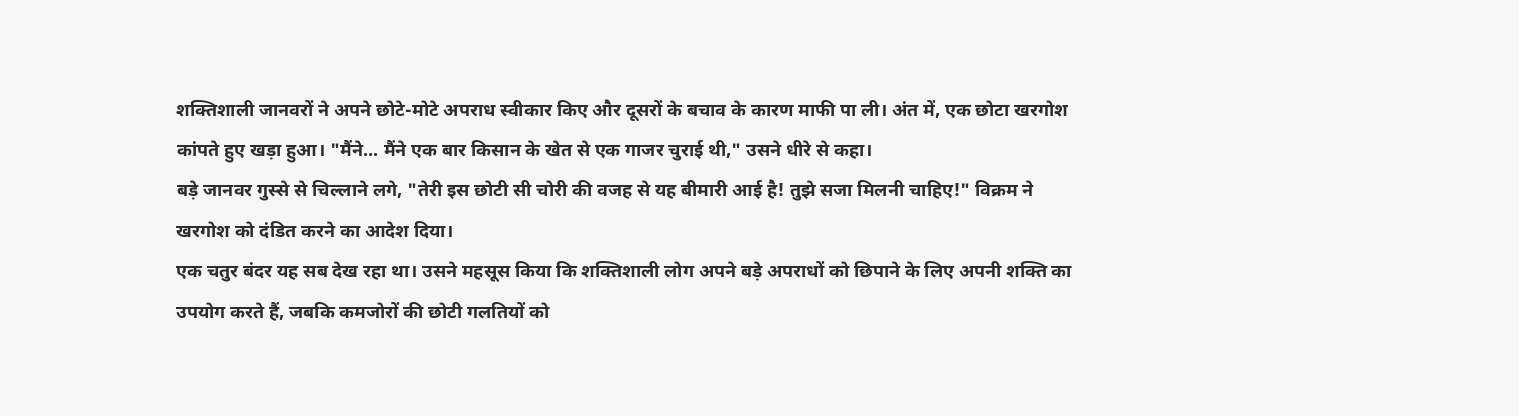शक्तिशाली जानवरों ने अपने छोटे-मोटे अपराध स्वीकार किए और दूसरों के बचाव के कारण माफी पा ली। अंत में, एक छोटा खरगोश कांपते हुए खड़ा हुआ। "मैंने... मैंने एक बार किसान के खेत से एक गाजर चुराई थी," उसने धीरे से कहा।
बड़े जानवर गुस्से से चिल्लाने लगे, "तेरी इस छोटी सी चोरी की वजह से यह बीमारी आई है! तुझे सजा मिलनी चाहिए!" विक्रम ने खरगोश को दंडित करने का आदेश दिया।
एक चतुर बंदर यह सब देख रहा था। उसने महसूस किया कि शक्तिशाली लोग अपने बड़े अपराधों को छिपाने के लिए अपनी शक्ति का उपयोग करते हैं, जबकि कमजोरों की छोटी गलतियों को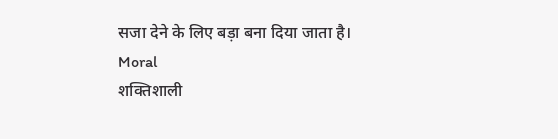सजा देने के लिए बड़ा बना दिया जाता है।
Moral
शक्तिशाली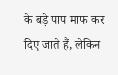के बड़े पाप माफ कर दिए जाते हैं, लेकिन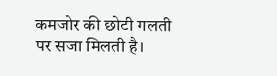कमजोर की छोटी गलती पर सजा मिलती है।